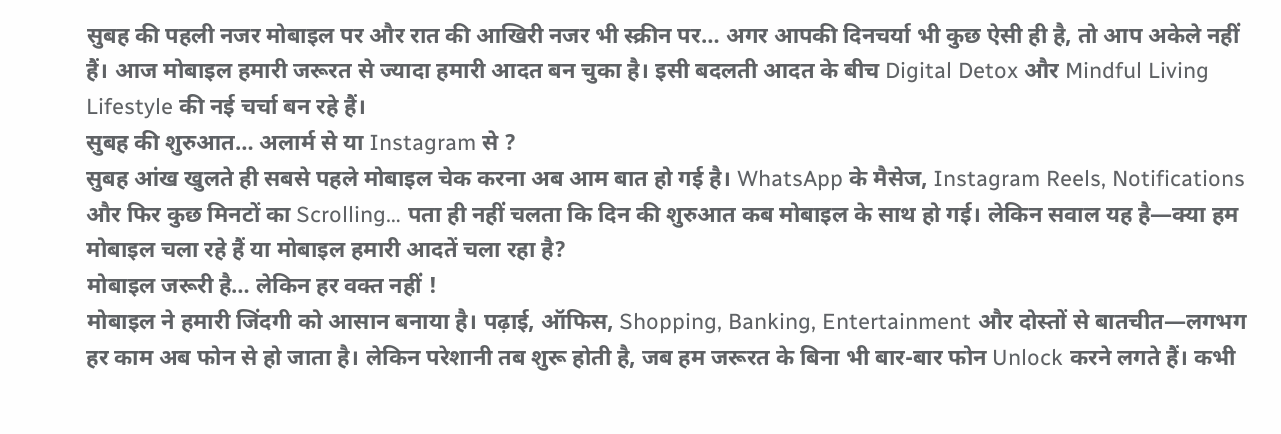सुबह की पहली नजर मोबाइल पर और रात की आखिरी नजर भी स्क्रीन पर… अगर आपकी दिनचर्या भी कुछ ऐसी ही है, तो आप अकेले नहीं हैं। आज मोबाइल हमारी जरूरत से ज्यादा हमारी आदत बन चुका है। इसी बदलती आदत के बीच Digital Detox और Mindful Living Lifestyle की नई चर्चा बन रहे हैं।
सुबह की शुरुआत… अलार्म से या Instagram से ?
सुबह आंख खुलते ही सबसे पहले मोबाइल चेक करना अब आम बात हो गई है। WhatsApp के मैसेज, Instagram Reels, Notifications और फिर कुछ मिनटों का Scrolling… पता ही नहीं चलता कि दिन की शुरुआत कब मोबाइल के साथ हो गई। लेकिन सवाल यह है—क्या हम मोबाइल चला रहे हैं या मोबाइल हमारी आदतें चला रहा है?
मोबाइल जरूरी है… लेकिन हर वक्त नहीं !
मोबाइल ने हमारी जिंदगी को आसान बनाया है। पढ़ाई, ऑफिस, Shopping, Banking, Entertainment और दोस्तों से बातचीत—लगभग हर काम अब फोन से हो जाता है। लेकिन परेशानी तब शुरू होती है, जब हम जरूरत के बिना भी बार-बार फोन Unlock करने लगते हैं। कभी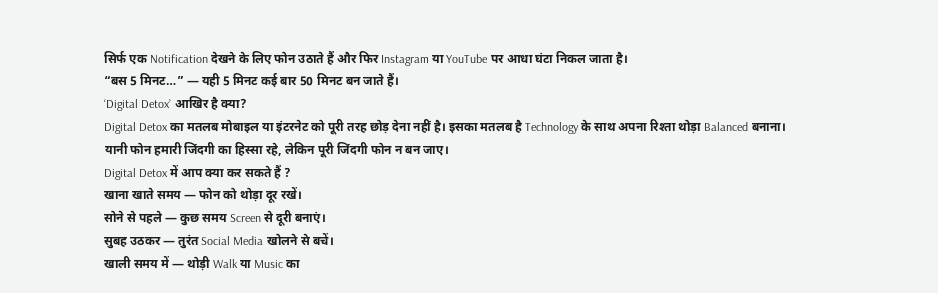सिर्फ एक Notification देखने के लिए फोन उठाते हैं और फिर Instagram या YouTube पर आधा घंटा निकल जाता है।
“बस 5 मिनट…” — यही 5 मिनट कई बार 50 मिनट बन जाते हैं।
‘Digital Detox’ आखिर है क्या?
Digital Detox का मतलब मोबाइल या इंटरनेट को पूरी तरह छोड़ देना नहीं है। इसका मतलब है Technology के साथ अपना रिश्ता थोड़ा Balanced बनाना। यानी फोन हमारी जिंदगी का हिस्सा रहे, लेकिन पूरी जिंदगी फोन न बन जाए।
Digital Detox में आप क्या कर सकते हैं ?
खाना खाते समय — फोन को थोड़ा दूर रखें।
सोने से पहले — कुछ समय Screen से दूरी बनाएं।
सुबह उठकर — तुरंत Social Media खोलने से बचें।
खाली समय में — थोड़ी Walk या Music का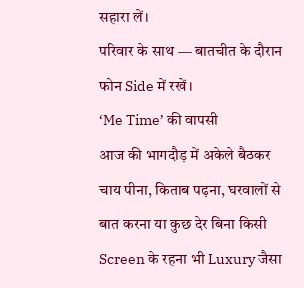सहारा लें।
परिवार के साथ — बातचीत के दौरान फोन Side में रखें।
‘Me Time’ की वापसी
आज की भागदौड़ में अकेले बैठकर चाय पीना, किताब पढ़ना, घरवालों से बात करना या कुछ देर बिना किसी Screen के रहना भी Luxury जैसा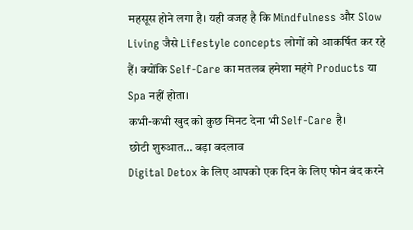महसूस होने लगा है। यही वजह है कि Mindfulness और Slow Living जैसे Lifestyle concepts लोगों को आकर्षित कर रहे हैं। क्योंकि Self-Care का मतलब हमेशा महंगे Products या Spa नहीं होता।
कभी-कभी खुद को कुछ मिनट देना भी Self-Care है।
छोटी शुरुआत… बड़ा बदलाव
Digital Detox के लिए आपको एक दिन के लिए फोन बंद करने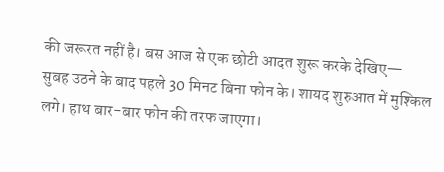की जरूरत नहीं है। बस आज से एक छोटी आदत शुरू करके देखिए—
सुबह उठने के बाद पहले 30 मिनट बिना फोन के। शायद शुरुआत में मुश्किल लगे। हाथ बार-बार फोन की तरफ जाएगा।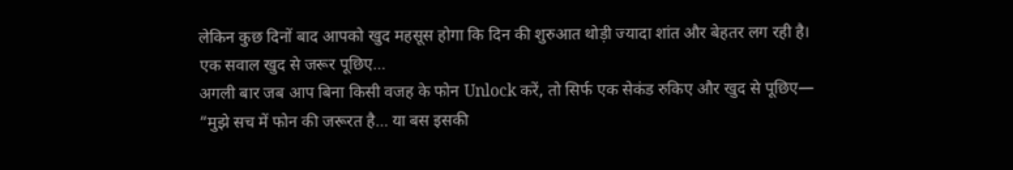लेकिन कुछ दिनों बाद आपको खुद महसूस होगा कि दिन की शुरुआत थोड़ी ज्यादा शांत और बेहतर लग रही है।
एक सवाल खुद से जरूर पूछिए…
अगली बार जब आप बिना किसी वजह के फोन Unlock करें, तो सिर्फ एक सेकंड रुकिए और खुद से पूछिए— “मुझे सच में फोन की जरूरत है… या बस इसकी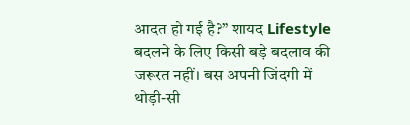आदत हो गई है?” शायद Lifestyle बदलने के लिए किसी बड़े बदलाव की जरूरत नहीं। बस अपनी जिंदगी में थोड़ी-सी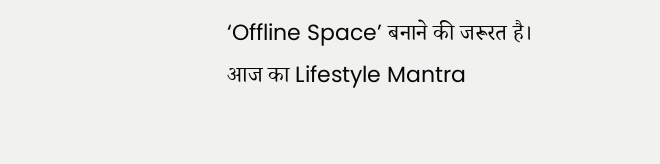‘Offline Space’ बनाने की जरूरत है।
आज का Lifestyle Mantra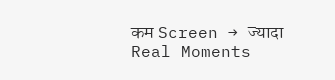कम Screen → ज्यादा Real Moments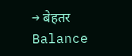→ बेहतर Balance